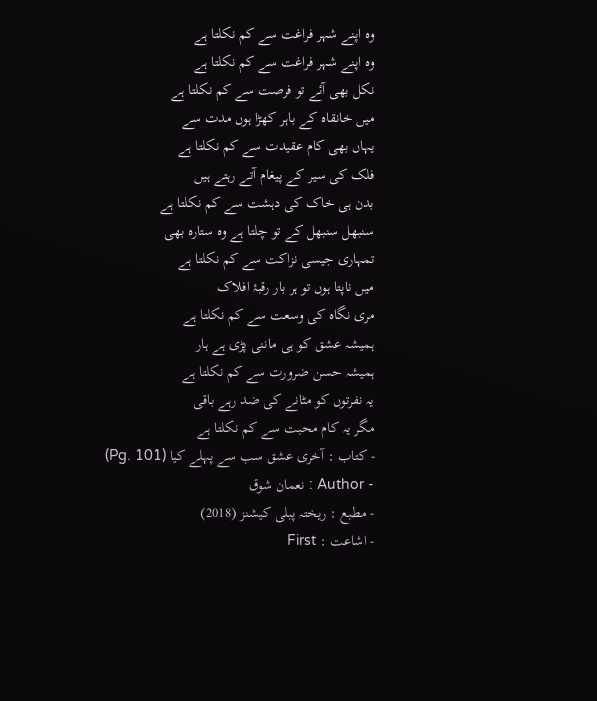وہ اپنے شہر فراغت سے کم نکلتا ہے
وہ اپنے شہر فراغت سے کم نکلتا ہے
نکل بھی آئے تو فرصت سے کم نکلتا ہے
میں خانقاہ کے باہر کھڑا ہوں مدت سے
یہاں بھی کام عقیدت سے کم نکلتا ہے
فلک کی سیر کے پیغام آتے رہتے ہیں
بدن ہی خاک کی دہشت سے کم نکلتا ہے
سنبھل سنبھل کے تو چلتا ہے وہ ستارہ بھی
تمہاری جیسی نزاکت سے کم نکلتا ہے
میں ناپتا ہوں تو ہر بار رقبۂ افلاک
مری نگاہ کی وسعت سے کم نکلتا ہے
ہمیشہ عشق کو ہی ماننی پڑی ہے ہار
ہمیشہ حسن ضرورت سے کم نکلتا ہے
یہ نفرتوں کو مٹانے کی ضد رہے باقی
مگر یہ کام محبت سے کم نکلتا ہے
- کتاب : آخری عشق سب سے پہلے کیا (Pg. 101)
- Author : نعمان شوق
- مطبع : ریختہ پبلی کیشنز (2018)
- اشاعت : First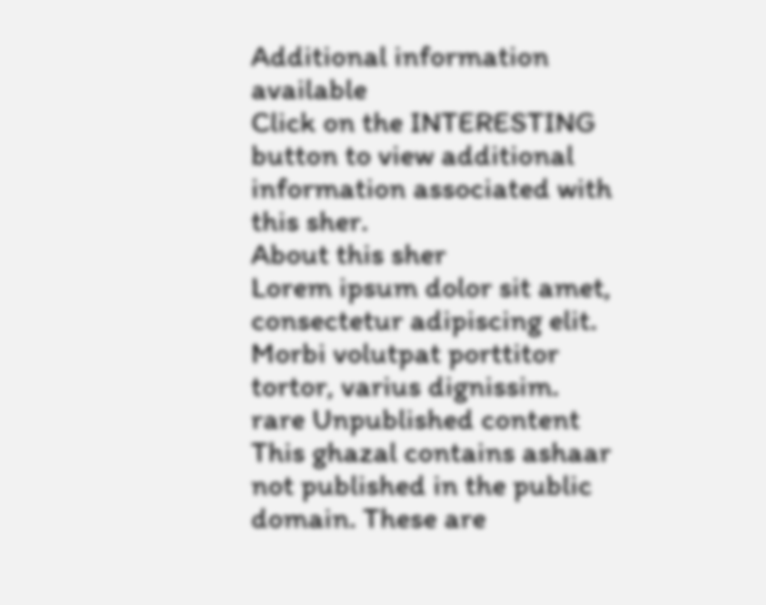Additional information available
Click on the INTERESTING button to view additional information associated with this sher.
About this sher
Lorem ipsum dolor sit amet, consectetur adipiscing elit. Morbi volutpat porttitor tortor, varius dignissim.
rare Unpublished content
This ghazal contains ashaar not published in the public domain. These are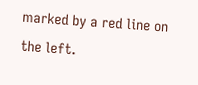marked by a red line on the left.